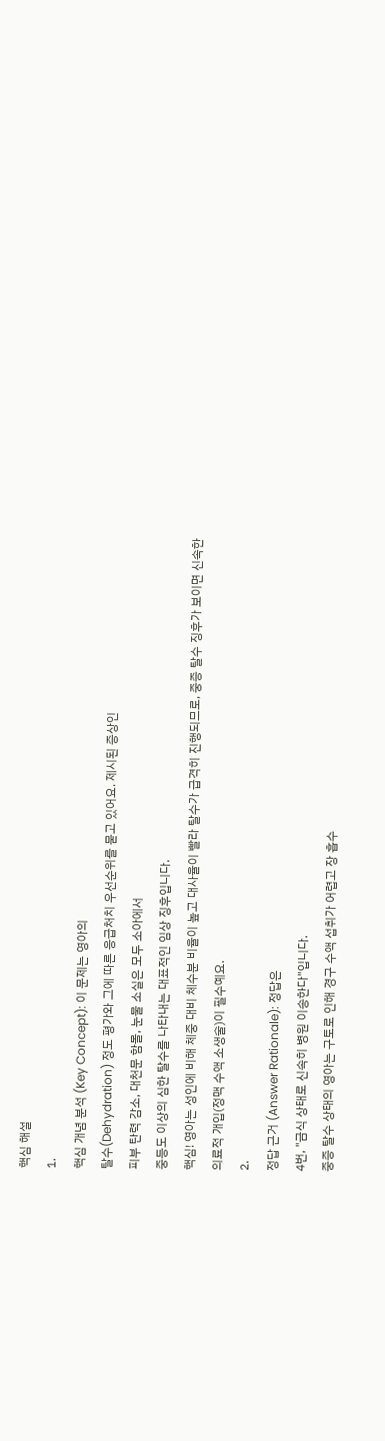핵심 해설
1.
핵심 개념 분석 (Key Concept): 이 문제는 영아의
탈수(Dehydration) 정도 평가와 그에 따른 응급처치 우선순위를 묻고 있어요. 제시된 증상인
피부 탄력 감소, 대천문 함몰, 눈물 소실은 모두 소아에서
중등도 이상의 심한 탈수를 나타내는 대표적인 임상 징후입니다.
핵심! 영아는 성인에 비해 체중 대비 체수분 비율이 높고 대사율이 빨라 탈수가 급격히 진행되므로, 중증 탈수 징후가 보이면 신속한 의료적 개입(정맥 수액 소생술)이 필수예요.
2.
정답 근거 (Answer Rationale): 정답은
4번, "금식 상태로 신속히 병원 이송한다"입니다.
중증 탈수 상태의 영아는 구토로 인해 경구 수액 섭취가 어렵고 장 흡수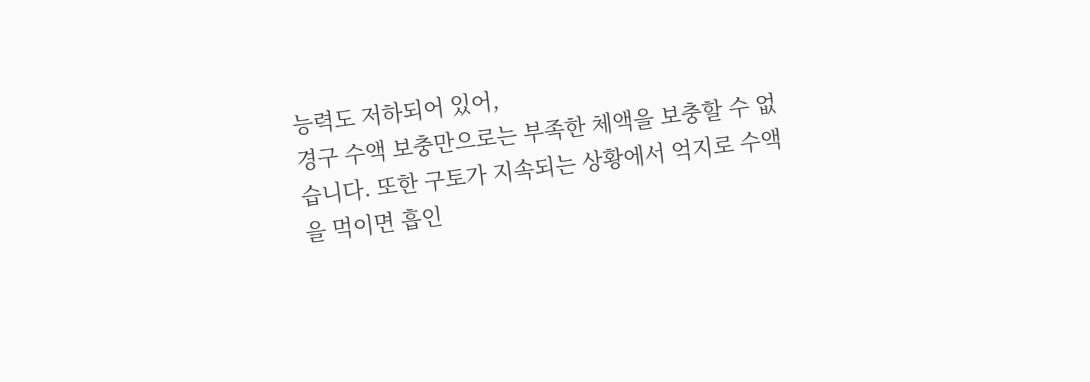능력도 저하되어 있어,
경구 수액 보충만으로는 부족한 체액을 보충할 수 없습니다. 또한 구토가 지속되는 상황에서 억지로 수액을 먹이면 흡인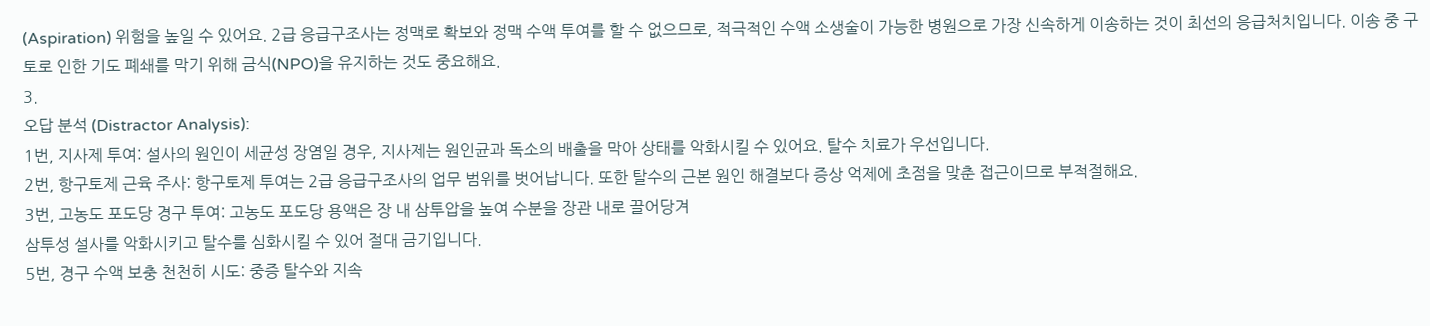(Aspiration) 위험을 높일 수 있어요. 2급 응급구조사는 정맥로 확보와 정맥 수액 투여를 할 수 없으므로, 적극적인 수액 소생술이 가능한 병원으로 가장 신속하게 이송하는 것이 최선의 응급처치입니다. 이송 중 구토로 인한 기도 폐쇄를 막기 위해 금식(NPO)을 유지하는 것도 중요해요.
3.
오답 분석 (Distractor Analysis):
1번, 지사제 투여: 설사의 원인이 세균성 장염일 경우, 지사제는 원인균과 독소의 배출을 막아 상태를 악화시킬 수 있어요. 탈수 치료가 우선입니다.
2번, 항구토제 근육 주사: 항구토제 투여는 2급 응급구조사의 업무 범위를 벗어납니다. 또한 탈수의 근본 원인 해결보다 증상 억제에 초점을 맞춘 접근이므로 부적절해요.
3번, 고농도 포도당 경구 투여: 고농도 포도당 용액은 장 내 삼투압을 높여 수분을 장관 내로 끌어당겨
삼투성 설사를 악화시키고 탈수를 심화시킬 수 있어 절대 금기입니다.
5번, 경구 수액 보충 천천히 시도: 중증 탈수와 지속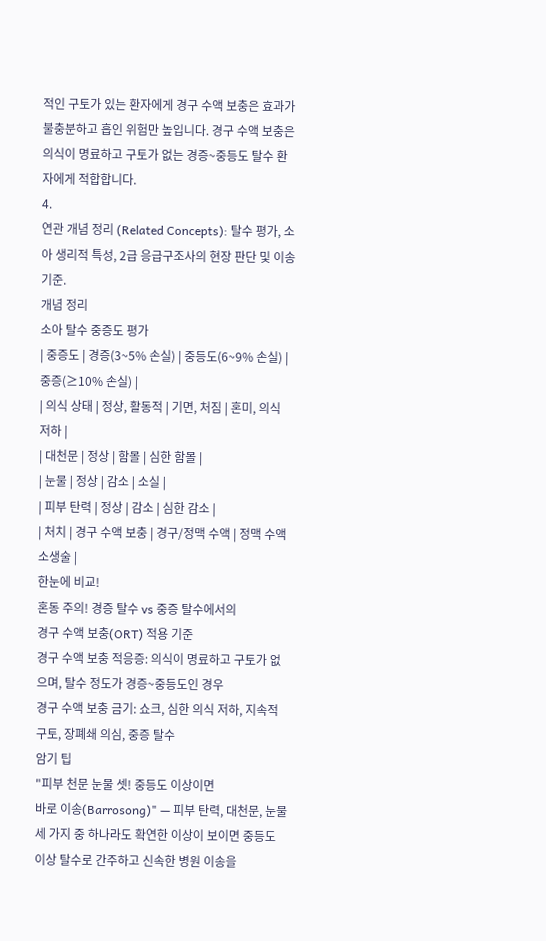적인 구토가 있는 환자에게 경구 수액 보충은 효과가 불충분하고 흡인 위험만 높입니다. 경구 수액 보충은 의식이 명료하고 구토가 없는 경증~중등도 탈수 환자에게 적합합니다.
4.
연관 개념 정리 (Related Concepts): 탈수 평가, 소아 생리적 특성, 2급 응급구조사의 현장 판단 및 이송 기준.
개념 정리
소아 탈수 중증도 평가
| 중증도 | 경증(3~5% 손실) | 중등도(6~9% 손실) | 중증(≥10% 손실) |
| 의식 상태 | 정상, 활동적 | 기면, 처짐 | 혼미, 의식 저하 |
| 대천문 | 정상 | 함몰 | 심한 함몰 |
| 눈물 | 정상 | 감소 | 소실 |
| 피부 탄력 | 정상 | 감소 | 심한 감소 |
| 처치 | 경구 수액 보충 | 경구/정맥 수액 | 정맥 수액 소생술 |
한눈에 비교!
혼동 주의! 경증 탈수 vs 중증 탈수에서의
경구 수액 보충(ORT) 적용 기준
경구 수액 보충 적응증: 의식이 명료하고 구토가 없으며, 탈수 정도가 경증~중등도인 경우
경구 수액 보충 금기: 쇼크, 심한 의식 저하, 지속적 구토, 장폐쇄 의심, 중증 탈수
암기 팁
"피부 천문 눈물 셋! 중등도 이상이면
바로 이송(Barrosong)" — 피부 탄력, 대천문, 눈물 세 가지 중 하나라도 확연한 이상이 보이면 중등도 이상 탈수로 간주하고 신속한 병원 이송을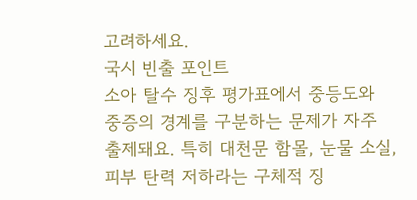고려하세요.
국시 빈출 포인트
소아 탈수 징후 평가표에서 중등도와 중증의 경계를 구분하는 문제가 자주 출제돼요. 특히 대천문 함몰, 눈물 소실, 피부 탄력 저하라는 구체적 징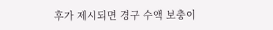후가 제시되면 경구 수액 보충이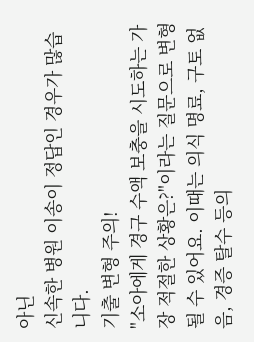아닌
신속한 병원 이송이 정답인 경우가 많습니다.
기출 변형 주의!
"소아에게 경구 수액 보충을 시도하는 가장 적절한 상황은?"이라는 질문으로 변형될 수 있어요. 이때는 의식 명료, 구토 없음, 경증 탈수 등의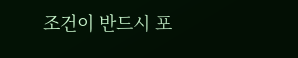조건이 반드시 포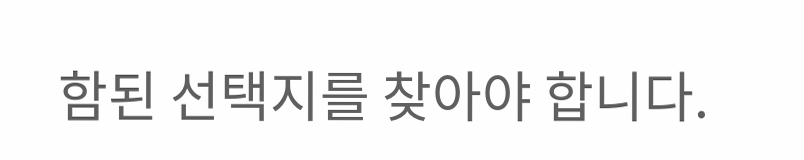함된 선택지를 찾아야 합니다.